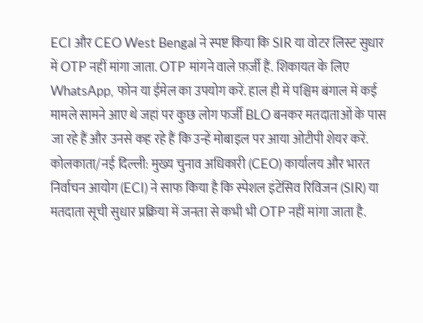ECI और CEO West Bengal ने स्पष्ट किया कि SIR या वोटर लिस्ट सुधार में OTP नहीं मांगा जाता. OTP मांगने वाले फ़र्ज़ी हैं. शिकायत के लिए WhatsApp, फोन या ईमेल का उपयोग करें. हाल ही में पश्चिम बंगाल में कई मामले सामने आए थे जहां पर कुछ लोग फर्जी BLO बनकर मतदाताओं के पास जा रहे हैं और उनसे कह रहे हैं कि उन्हें मोबाइल पर आया ओटीपी शेयर करें.
कोलकाता/नई दिल्ली: मुख्य चुनाव अधिकारी (CEO) कार्यालय और भारत निर्वाचन आयोग (ECI) ने साफ किया है कि स्पेशल इंटेंसिव रिविजन (SIR) या मतदाता सूची सुधार प्रक्रिया में जनता से कभी भी OTP नहीं मांगा जाता है.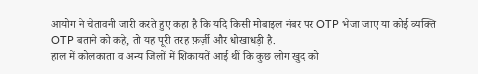आयोग ने चेतावनी जारी करते हुए कहा है कि यदि किसी मोबाइल नंबर पर OTP भेजा जाए या कोई व्यक्ति OTP बताने को कहे, तो यह पूरी तरह फ़र्ज़ी और धोखाधड़ी है.
हाल में कोलकाता व अन्य जिलों में शिकायतें आई थीं कि कुछ लोग खुद को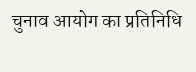चुनाव आयोग का प्रतिनिधि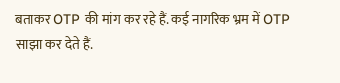बताकर OTP की मांग कर रहे हैं. कई नागरिक भ्रम में OTP साझा कर देते हैं.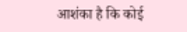आशंका है कि कोई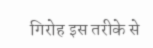गिरोह इस तरीके से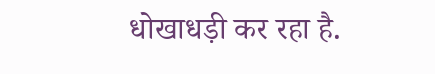धोखाधड़ी कर रहा है.